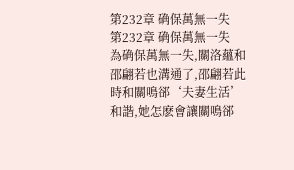第232章 确保萬無一失
第232章 确保萬無一失
為确保萬無一失,關洛蘊和邵翩若也溝通了,邵翩若此時和關鳴郤‘夫妻生活’和諧,她怎麽會讓關鳴郤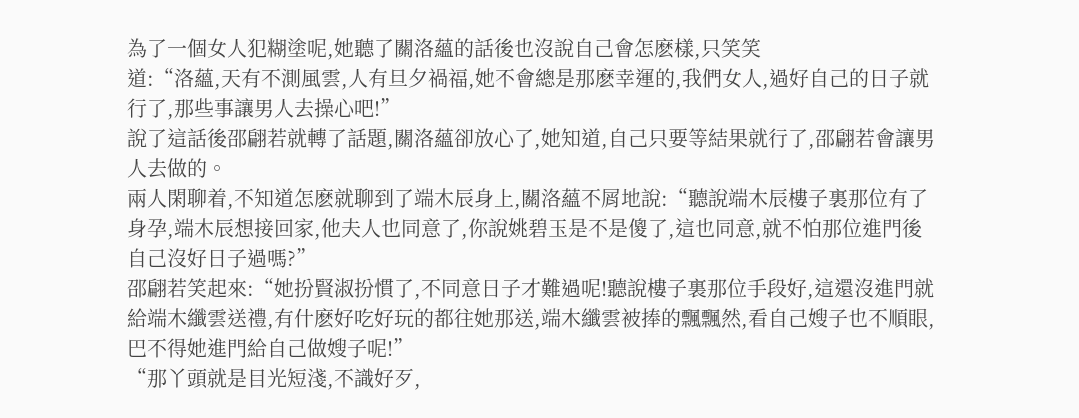為了一個女人犯糊塗呢,她聽了關洛蘊的話後也沒說自己會怎麽樣,只笑笑
道:“洛蘊,天有不測風雲,人有旦夕禍福,她不會總是那麽幸運的,我們女人,過好自己的日子就行了,那些事讓男人去操心吧!”
說了這話後邵翩若就轉了話題,關洛蘊卻放心了,她知道,自己只要等結果就行了,邵翩若會讓男人去做的。
兩人閑聊着,不知道怎麽就聊到了端木辰身上,關洛蘊不屑地說:“聽說端木辰樓子裏那位有了身孕,端木辰想接回家,他夫人也同意了,你說姚碧玉是不是傻了,這也同意,就不怕那位進門後自己沒好日子過嗎?”
邵翩若笑起來:“她扮賢淑扮慣了,不同意日子才難過呢!聽說樓子裏那位手段好,這還沒進門就給端木纖雲送禮,有什麽好吃好玩的都往她那送,端木纖雲被捧的飄飄然,看自己嫂子也不順眼,巴不得她進門給自己做嫂子呢!”
“那丫頭就是目光短淺,不識好歹,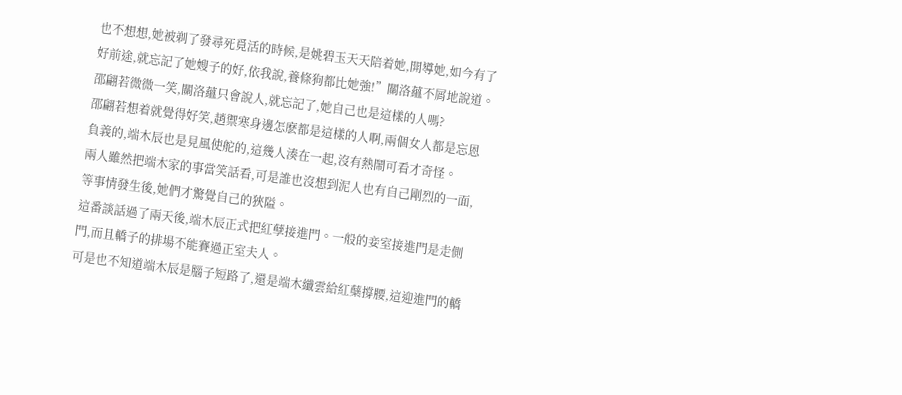也不想想,她被剃了發尋死覓活的時候,是姚碧玉天天陪着她,開導她,如今有了好前途,就忘記了她嫂子的好,依我說,養條狗都比她強!”關洛蘊不屑地說道。
邵翩若微微一笑,關洛蘊只會說人,就忘記了,她自己也是這樣的人嗎?
邵翩若想着就覺得好笑,趙禦寒身邊怎麽都是這樣的人啊,兩個女人都是忘恩負義的,端木辰也是見風使舵的,這幾人湊在一起,沒有熱鬧可看才奇怪。
兩人雖然把端木家的事當笑話看,可是誰也沒想到泥人也有自己剛烈的一面,等事情發生後,她們才驚覺自己的狹隘。
這番談話過了兩天後,端木辰正式把紅孽接進門。一般的妾室接進門是走側門,而且轎子的排場不能賽過正室夫人。
可是也不知道端木辰是腦子短路了,還是端木纖雲給紅蘖撐腰,這迎進門的轎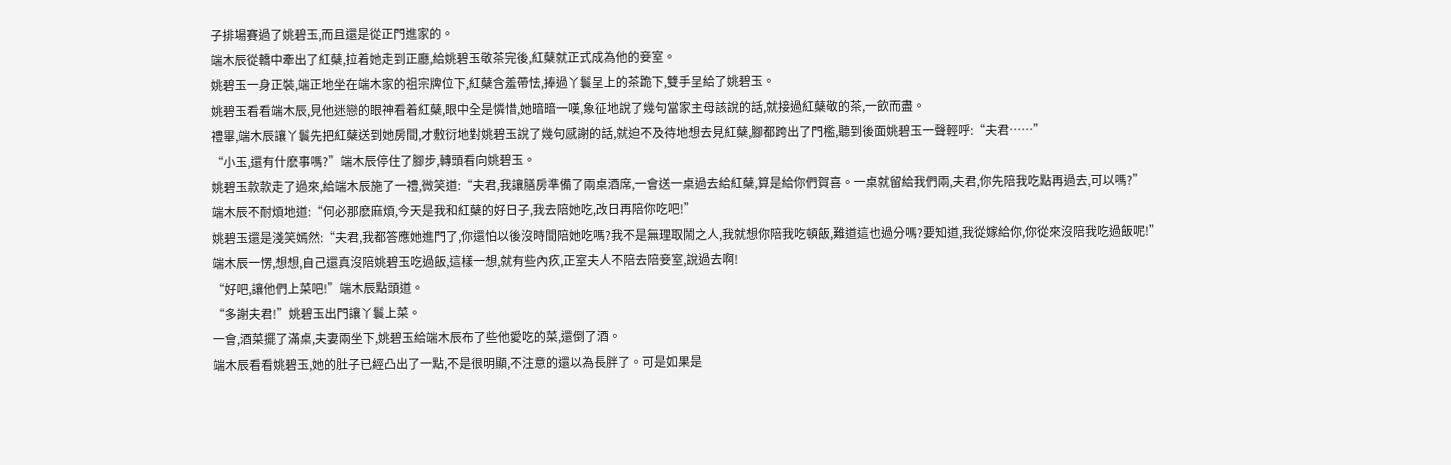子排場賽過了姚碧玉,而且還是從正門進家的。
端木辰從轎中牽出了紅蘖,拉着她走到正廳,給姚碧玉敬茶完後,紅蘖就正式成為他的妾室。
姚碧玉一身正裝,端正地坐在端木家的祖宗牌位下,紅蘖含羞帶怯,捧過丫鬟呈上的茶跪下,雙手呈給了姚碧玉。
姚碧玉看看端木辰,見他迷戀的眼神看着紅蘖,眼中全是憐惜,她暗暗一嘆,象征地說了幾句當家主母該說的話,就接過紅蘖敬的茶,一飲而盡。
禮畢,端木辰讓丫鬟先把紅蘖送到她房間,才敷衍地對姚碧玉說了幾句感謝的話,就迫不及待地想去見紅蘖,腳都跨出了門檻,聽到後面姚碧玉一聲輕呼:“夫君……”
“小玉,還有什麽事嗎?”端木辰停住了腳步,轉頭看向姚碧玉。
姚碧玉款款走了過來,給端木辰施了一禮,微笑道:“夫君,我讓膳房準備了兩桌酒席,一會送一桌過去給紅蘖,算是給你們賀喜。一桌就留給我們兩,夫君,你先陪我吃點再過去,可以嗎?”
端木辰不耐煩地道:“何必那麽麻煩,今天是我和紅蘖的好日子,我去陪她吃,改日再陪你吃吧!”
姚碧玉還是淺笑嫣然:“夫君,我都答應她進門了,你還怕以後沒時間陪她吃嗎?我不是無理取鬧之人,我就想你陪我吃頓飯,難道這也過分嗎?要知道,我從嫁給你,你從來沒陪我吃過飯呢!”
端木辰一愣,想想,自己還真沒陪姚碧玉吃過飯,這樣一想,就有些內疚,正室夫人不陪去陪妾室,說過去啊!
“好吧,讓他們上菜吧!”端木辰點頭道。
“多謝夫君!”姚碧玉出門讓丫鬟上菜。
一會,酒菜擺了滿桌,夫妻兩坐下,姚碧玉給端木辰布了些他愛吃的菜,還倒了酒。
端木辰看看姚碧玉,她的肚子已經凸出了一點,不是很明顯,不注意的還以為長胖了。可是如果是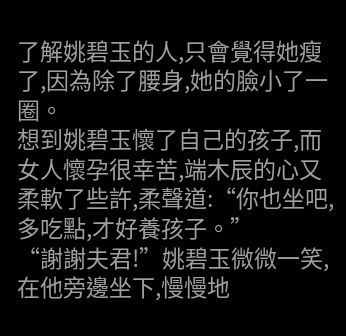了解姚碧玉的人,只會覺得她瘦了,因為除了腰身,她的臉小了一圈。
想到姚碧玉懷了自己的孩子,而女人懷孕很幸苦,端木辰的心又柔軟了些許,柔聲道:“你也坐吧,多吃點,才好養孩子。”
“謝謝夫君!”姚碧玉微微一笑,在他旁邊坐下,慢慢地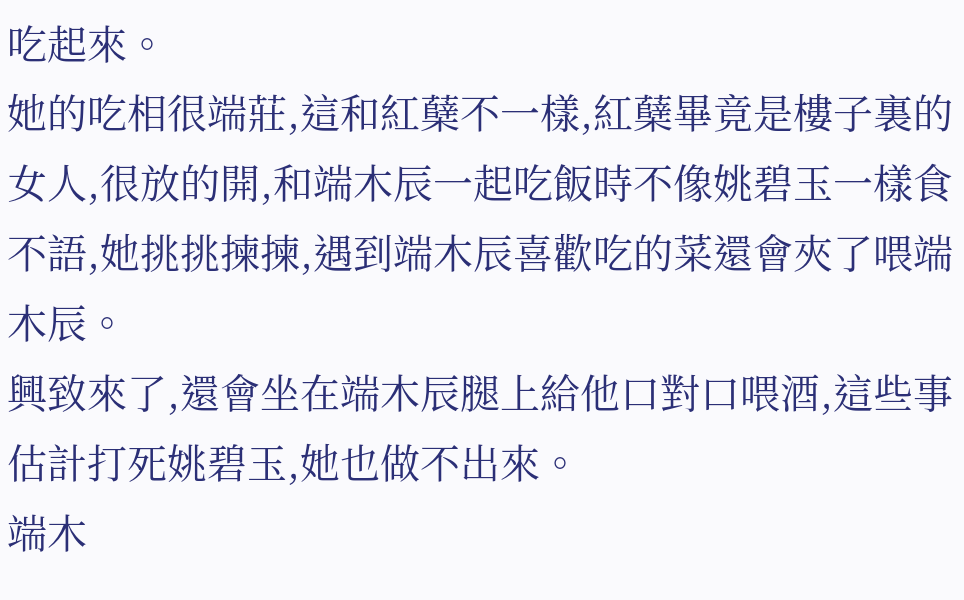吃起來。
她的吃相很端莊,這和紅蘖不一樣,紅蘖畢竟是樓子裏的女人,很放的開,和端木辰一起吃飯時不像姚碧玉一樣食不語,她挑挑揀揀,遇到端木辰喜歡吃的菜還會夾了喂端木辰。
興致來了,還會坐在端木辰腿上給他口對口喂酒,這些事估計打死姚碧玉,她也做不出來。
端木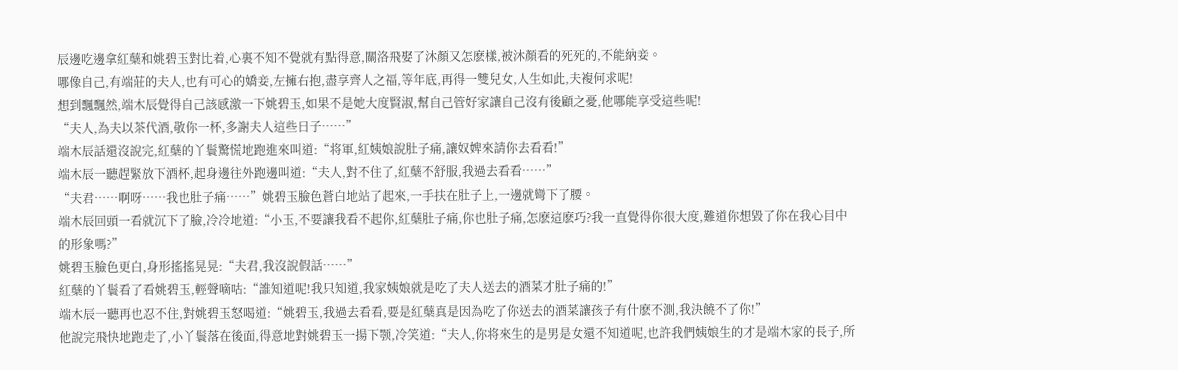辰邊吃邊拿紅蘖和姚碧玉對比着,心裏不知不覺就有點得意,關洛飛娶了沐顏又怎麽樣,被沐顏看的死死的,不能納妾。
哪像自己,有端莊的夫人,也有可心的嬌妾,左擁右抱,盡享齊人之福,等年底,再得一雙兒女,人生如此,夫複何求呢!
想到飄飄然,端木辰覺得自己該感激一下姚碧玉,如果不是她大度賢淑,幫自己管好家讓自己沒有後顧之憂,他哪能享受這些呢!
“夫人,為夫以茶代酒,敬你一杯,多謝夫人這些日子……”
端木辰話還沒說完,紅蘖的丫鬟驚慌地跑進來叫道:“将軍,紅姨娘說肚子痛,讓奴婢來請你去看看!”
端木辰一聽趕緊放下酒杯,起身邊往外跑邊叫道:“夫人,對不住了,紅蘖不舒服,我過去看看……”
“夫君……啊呀……我也肚子痛……”姚碧玉臉色蒼白地站了起來,一手扶在肚子上,一邊就彎下了腰。
端木辰回頭一看就沉下了臉,冷冷地道:“小玉,不要讓我看不起你,紅蘖肚子痛,你也肚子痛,怎麽這麽巧?我一直覺得你很大度,難道你想毀了你在我心目中的形象嗎?”
姚碧玉臉色更白,身形搖搖晃晃:“夫君,我沒說假話……”
紅蘖的丫鬟看了看姚碧玉,輕聲嘀咕:“誰知道呢!我只知道,我家姨娘就是吃了夫人送去的酒菜才肚子痛的!”
端木辰一聽再也忍不住,對姚碧玉怒喝道:“姚碧玉,我過去看看,要是紅蘖真是因為吃了你送去的酒菜讓孩子有什麽不測,我決饒不了你!”
他說完飛快地跑走了,小丫鬟落在後面,得意地對姚碧玉一揚下颚,冷笑道:“夫人,你将來生的是男是女還不知道呢,也許我們姨娘生的才是端木家的長子,所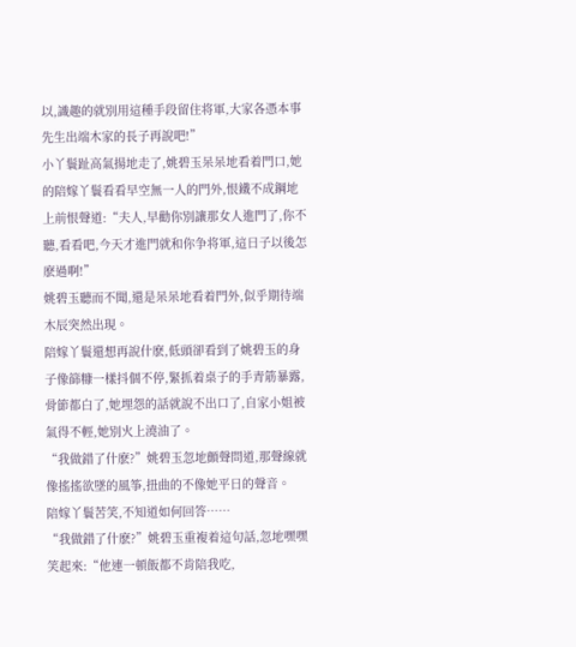以,識趣的就別用這種手段留住将軍,大家各憑本事先生出端木家的長子再說吧!”
小丫鬟趾高氣揚地走了,姚碧玉呆呆地看着門口,她的陪嫁丫鬟看看早空無一人的門外,恨鐵不成鋼地上前恨聲道:“夫人,早勸你別讓那女人進門了,你不聽,看看吧,今天才進門就和你争将軍,這日子以後怎麽過啊!”
姚碧玉聽而不聞,還是呆呆地看着門外,似乎期待端木辰突然出現。
陪嫁丫鬟還想再說什麽,低頭卻看到了姚碧玉的身子像篩糠一樣抖個不停,緊抓着桌子的手青筋暴露,骨節都白了,她埋怨的話就說不出口了,自家小姐被氣得不輕,她別火上澆油了。
“我做錯了什麽?”姚碧玉忽地顫聲問道,那聲線就像搖搖欲墜的風筝,扭曲的不像她平日的聲音。
陪嫁丫鬟苦笑,不知道如何回答……
“我做錯了什麽?”姚碧玉重複着這句話,忽地嘿嘿笑起來:“他連一頓飯都不肯陪我吃,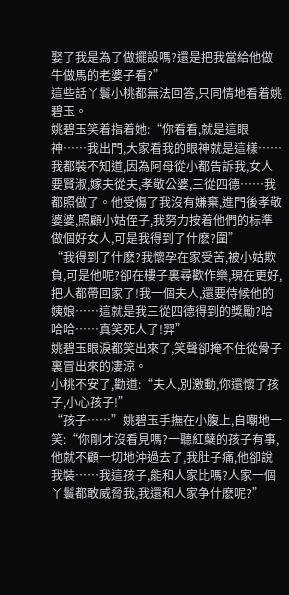娶了我是為了做擺設嗎?還是把我當給他做牛做馬的老婆子看?”
這些話丫鬟小桃都無法回答,只同情地看着姚碧玉。
姚碧玉笑着指着她:“你看看,就是這眼神……我出門,大家看我的眼神就是這樣……我都裝不知道,因為阿母從小都告訴我,女人要賢淑,嫁夫從夫,孝敬公婆,三從四德……我都照做了。他受傷了我沒有嫌棄,進門後孝敬婆婆,照顧小姑侄子,我努力按着他們的标準做個好女人,可是我得到了什麽?圍”
“我得到了什麽?我懷孕在家受苦,被小姑欺負,可是他呢?卻在樓子裏尋歡作樂,現在更好,把人都帶回家了!我一個夫人,還要侍候他的姨娘……這就是我三從四德得到的獎勵?哈哈哈……真笑死人了!羿”
姚碧玉眼淚都笑出來了,笑聲卻掩不住從骨子裏冒出來的凄涼。
小桃不安了,勸道:“夫人,別激動,你還懷了孩子,小心孩子!”
“孩子……”姚碧玉手撫在小腹上,自嘲地一笑:“你剛才沒看見嗎?一聽紅蘖的孩子有事,他就不顧一切地沖過去了,我肚子痛,他卻說我裝……我這孩子,能和人家比嗎?人家一個丫鬟都敢威脅我,我還和人家争什麽呢?”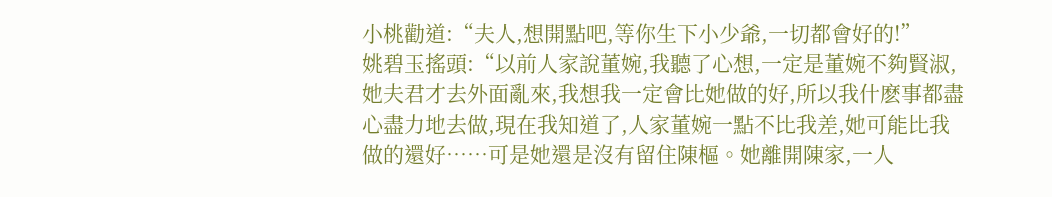小桃勸道:“夫人,想開點吧,等你生下小少爺,一切都會好的!”
姚碧玉搖頭:“以前人家說董婉,我聽了心想,一定是董婉不夠賢淑,她夫君才去外面亂來,我想我一定會比她做的好,所以我什麽事都盡心盡力地去做,現在我知道了,人家董婉一點不比我差,她可能比我做的還好……可是她還是沒有留住陳樞。她離開陳家,一人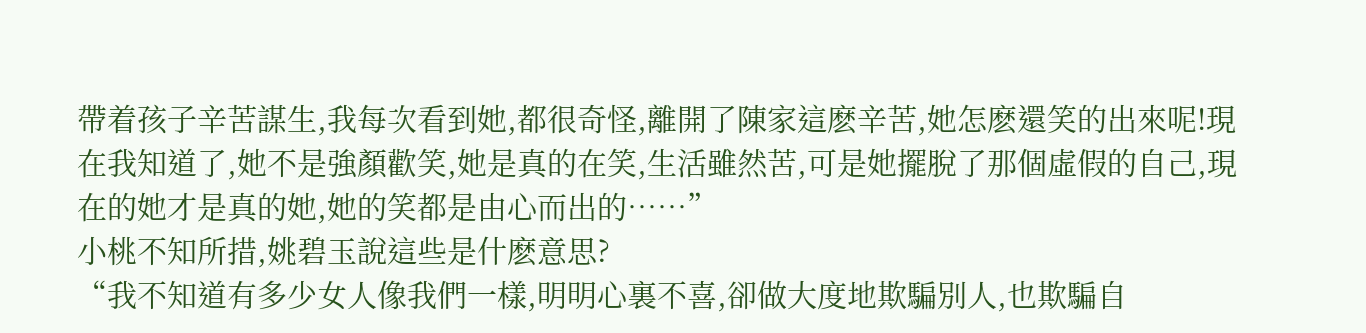帶着孩子辛苦謀生,我每次看到她,都很奇怪,離開了陳家這麽辛苦,她怎麽還笑的出來呢!現在我知道了,她不是強顏歡笑,她是真的在笑,生活雖然苦,可是她擺脫了那個虛假的自己,現在的她才是真的她,她的笑都是由心而出的……”
小桃不知所措,姚碧玉說這些是什麽意思?
“我不知道有多少女人像我們一樣,明明心裏不喜,卻做大度地欺騙別人,也欺騙自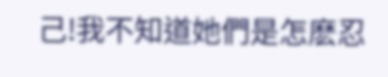己!我不知道她們是怎麽忍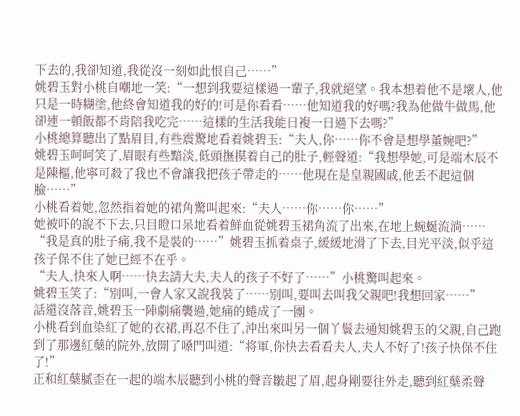下去的,我卻知道,我從沒一刻如此恨自己……”
姚碧玉對小桃自嘲地一笑:“一想到我要這樣過一輩子,我就絕望。我本想着他不是壞人,他只是一時糊塗,他終會知道我的好的!可是你看看……他知道我的好嗎?我為他做牛做馬,他卻連一頓飯都不肯陪我吃完……這樣的生活我能日複一日過下去嗎?”
小桃總算聽出了點眉目,有些震驚地看着姚碧玉:“夫人,你……你不會是想學董婉吧?”
姚碧玉呵呵笑了,眉眼有些黯淡,低頭撫摸着自己的肚子,輕聲道:“我想學她,可是端木辰不是陳樞,他寧可殺了我也不會讓我把孩子帶走的……他現在是皇親國戚,他丢不起這個臉……”
小桃看着她,忽然指着她的裙角驚叫起來:“夫人……你……你……”
她被吓的說不下去,只目瞪口呆地看着鮮血從姚碧玉裙角流了出來,在地上蜿蜒流淌……
“我是真的肚子痛,我不是裝的……”姚碧玉抓着桌子,緩緩地滑了下去,目光平淡,似乎這孩子保不住了她已經不在乎。
“夫人,快來人啊……快去請大夫,夫人的孩子不好了……”小桃驚叫起來。
姚碧玉笑了:“別叫,一會人家又說我裝了……別叫,要叫去叫我父親吧!我想回家……”
話還沒落音,姚碧玉一陣劇痛襲過,她痛的蜷成了一團。
小桃看到血染紅了她的衣裙,再忍不住了,沖出來叫另一個丫鬟去通知姚碧玉的父親,自己跑到了那邊紅蘖的院外,放開了嗓門叫道:“将軍,你快去看看夫人,夫人不好了!孩子快保不住了!”
正和紅蘖膩歪在一起的端木辰聽到小桃的聲音皺起了眉,起身剛要往外走,聽到紅蘖柔聲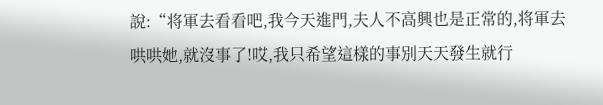說:“将軍去看看吧,我今天進門,夫人不高興也是正常的,将軍去哄哄她,就沒事了!哎,我只希望這樣的事別天天發生就行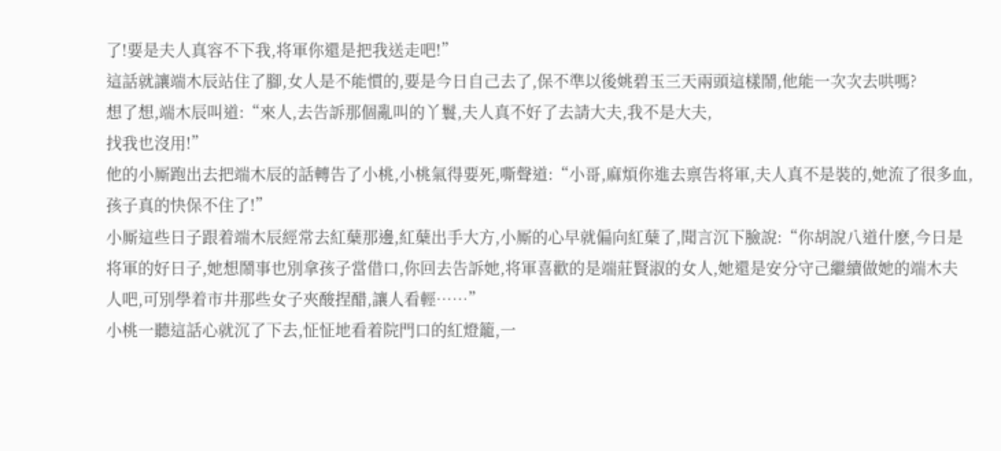了!要是夫人真容不下我,将軍你還是把我送走吧!”
這話就讓端木辰站住了腳,女人是不能慣的,要是今日自己去了,保不準以後姚碧玉三天兩頭這樣鬧,他能一次次去哄嗎?
想了想,端木辰叫道:“來人,去告訴那個亂叫的丫鬟,夫人真不好了去請大夫,我不是大夫,
找我也沒用!”
他的小厮跑出去把端木辰的話轉告了小桃,小桃氣得要死,嘶聲道:“小哥,麻煩你進去禀告将軍,夫人真不是裝的,她流了很多血,孩子真的快保不住了!”
小厮這些日子跟着端木辰經常去紅蘖那邊,紅蘖出手大方,小厮的心早就偏向紅蘖了,聞言沉下臉說:“你胡說八道什麽,今日是将軍的好日子,她想鬧事也別拿孩子當借口,你回去告訴她,将軍喜歡的是端莊賢淑的女人,她還是安分守己繼續做她的端木夫人吧,可別學着市井那些女子夾酸捏醋,讓人看輕……”
小桃一聽這話心就沉了下去,怔怔地看着院門口的紅燈籠,一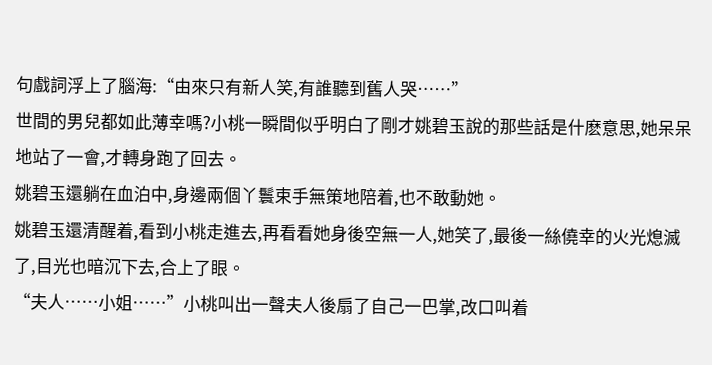句戲詞浮上了腦海:“由來只有新人笑,有誰聽到舊人哭……”
世間的男兒都如此薄幸嗎?小桃一瞬間似乎明白了剛才姚碧玉說的那些話是什麽意思,她呆呆地站了一會,才轉身跑了回去。
姚碧玉還躺在血泊中,身邊兩個丫鬟束手無策地陪着,也不敢動她。
姚碧玉還清醒着,看到小桃走進去,再看看她身後空無一人,她笑了,最後一絲僥幸的火光熄滅了,目光也暗沉下去,合上了眼。
“夫人……小姐……”小桃叫出一聲夫人後扇了自己一巴掌,改口叫着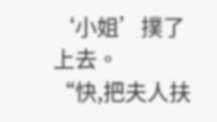‘小姐’撲了上去。
“快,把夫人扶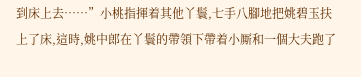到床上去……”小桃指揮着其他丫鬟,七手八腳地把姚碧玉扶上了床,這時,姚中郎在丫鬟的帶領下帶着小厮和一個大夫跑了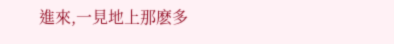進來,一見地上那麽多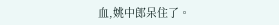血,姚中郎呆住了。